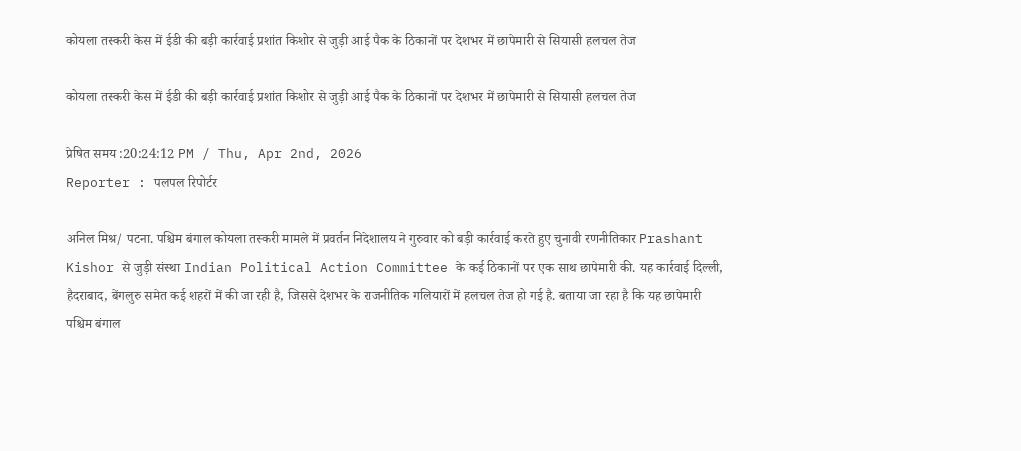कोयला तस्करी केस में ईडी की बड़ी कार्रवाई प्रशांत किशोर से जुड़ी आई पैक के ठिकानों पर देशभर में छापेमारी से सियासी हलचल तेज

कोयला तस्करी केस में ईडी की बड़ी कार्रवाई प्रशांत किशोर से जुड़ी आई पैक के ठिकानों पर देशभर में छापेमारी से सियासी हलचल तेज

प्रेषित समय :20:24:12 PM / Thu, Apr 2nd, 2026
Reporter : पलपल रिपोर्टर

अनिल मिश्र/ पटना. पश्चिम बंगाल कोयला तस्करी मामले में प्रवर्तन निदेशालय ने गुरुवार को बड़ी कार्रवाई करते हुए चुनावी रणनीतिकार Prashant Kishor से जुड़ी संस्था Indian Political Action Committee के कई ठिकानों पर एक साथ छापेमारी की. यह कार्रवाई दिल्ली, हैदराबाद, बेंगलुरु समेत कई शहरों में की जा रही है, जिससे देशभर के राजनीतिक गलियारों में हलचल तेज हो गई है. बताया जा रहा है कि यह छापेमारी पश्चिम बंगाल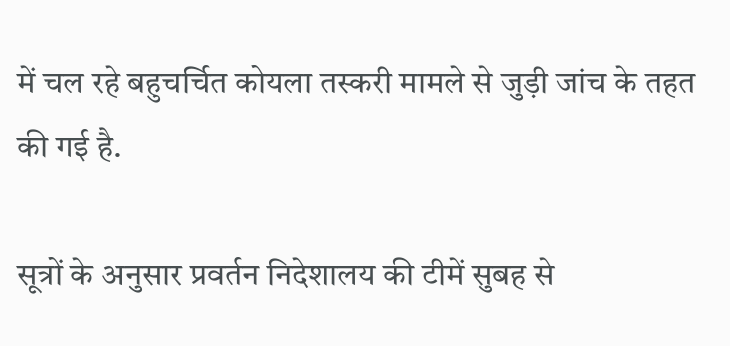में चल रहे बहुचर्चित कोयला तस्करी मामले से जुड़ी जांच के तहत की गई है.

सूत्रों के अनुसार प्रवर्तन निदेशालय की टीमें सुबह से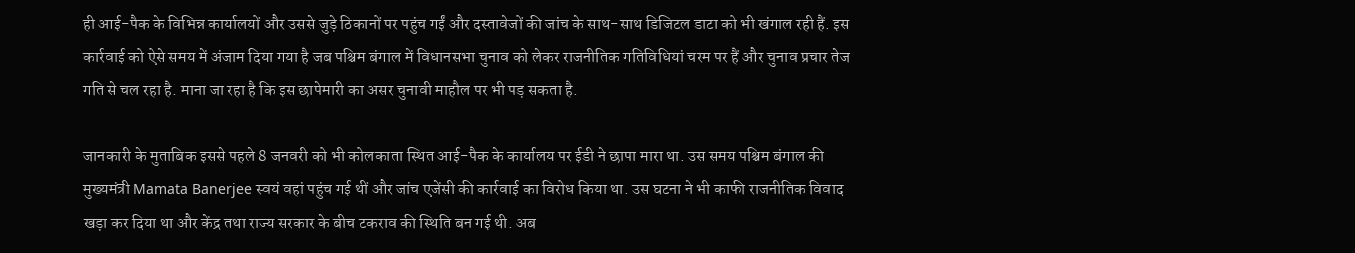ही आई-पैक के विभिन्न कार्यालयों और उससे जुड़े ठिकानों पर पहुंच गईं और दस्तावेजों की जांच के साथ-साथ डिजिटल डाटा को भी खंगाल रही हैं. इस कार्रवाई को ऐसे समय में अंजाम दिया गया है जब पश्चिम बंगाल में विधानसभा चुनाव को लेकर राजनीतिक गतिविधियां चरम पर हैं और चुनाव प्रचार तेज गति से चल रहा है. माना जा रहा है कि इस छापेमारी का असर चुनावी माहौल पर भी पड़ सकता है.

जानकारी के मुताबिक इससे पहले 8 जनवरी को भी कोलकाता स्थित आई-पैक के कार्यालय पर ईडी ने छापा मारा था. उस समय पश्चिम बंगाल की मुख्यमंत्री Mamata Banerjee स्वयं वहां पहुंच गई थीं और जांच एजेंसी की कार्रवाई का विरोध किया था. उस घटना ने भी काफी राजनीतिक विवाद खड़ा कर दिया था और केंद्र तथा राज्य सरकार के बीच टकराव की स्थिति बन गई थी. अब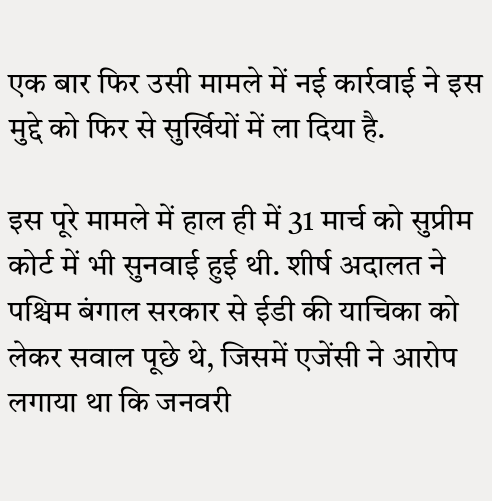एक बार फिर उसी मामले में नई कार्रवाई ने इस मुद्दे को फिर से सुर्खियों में ला दिया है.

इस पूरे मामले में हाल ही में 31 मार्च को सुप्रीम कोर्ट में भी सुनवाई हुई थी. शीर्ष अदालत ने पश्चिम बंगाल सरकार से ईडी की याचिका को लेकर सवाल पूछे थे, जिसमें एजेंसी ने आरोप लगाया था कि जनवरी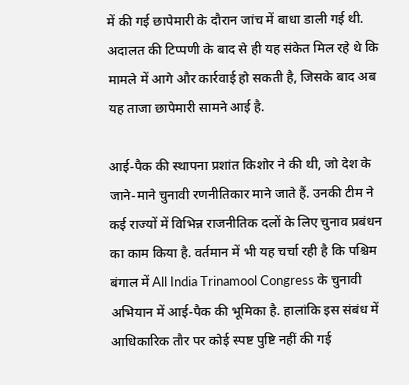में की गई छापेमारी के दौरान जांच में बाधा डाली गई थी. अदालत की टिप्पणी के बाद से ही यह संकेत मिल रहे थे कि मामले में आगे और कार्रवाई हो सकती है, जिसके बाद अब यह ताजा छापेमारी सामने आई है.

आई-पैक की स्थापना प्रशांत किशोर ने की थी, जो देश के जाने-माने चुनावी रणनीतिकार माने जाते हैं. उनकी टीम ने कई राज्यों में विभिन्न राजनीतिक दलों के लिए चुनाव प्रबंधन का काम किया है. वर्तमान में भी यह चर्चा रही है कि पश्चिम बंगाल में All India Trinamool Congress के चुनावी अभियान में आई-पैक की भूमिका है. हालांकि इस संबंध में आधिकारिक तौर पर कोई स्पष्ट पुष्टि नहीं की गई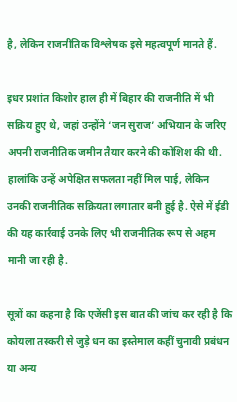है, लेकिन राजनीतिक विश्लेषक इसे महत्वपूर्ण मानते हैं.

इधर प्रशांत किशोर हाल ही में बिहार की राजनीति में भी सक्रिय हुए थे, जहां उन्होंने ‘जन सुराज’ अभियान के जरिए अपनी राजनीतिक जमीन तैयार करने की कोशिश की थी. हालांकि उन्हें अपेक्षित सफलता नहीं मिल पाई, लेकिन उनकी राजनीतिक सक्रियता लगातार बनी हुई है. ऐसे में ईडी की यह कार्रवाई उनके लिए भी राजनीतिक रूप से अहम मानी जा रही है.

सूत्रों का कहना है कि एजेंसी इस बात की जांच कर रही है कि कोयला तस्करी से जुड़े धन का इस्तेमाल कहीं चुनावी प्रबंधन या अन्य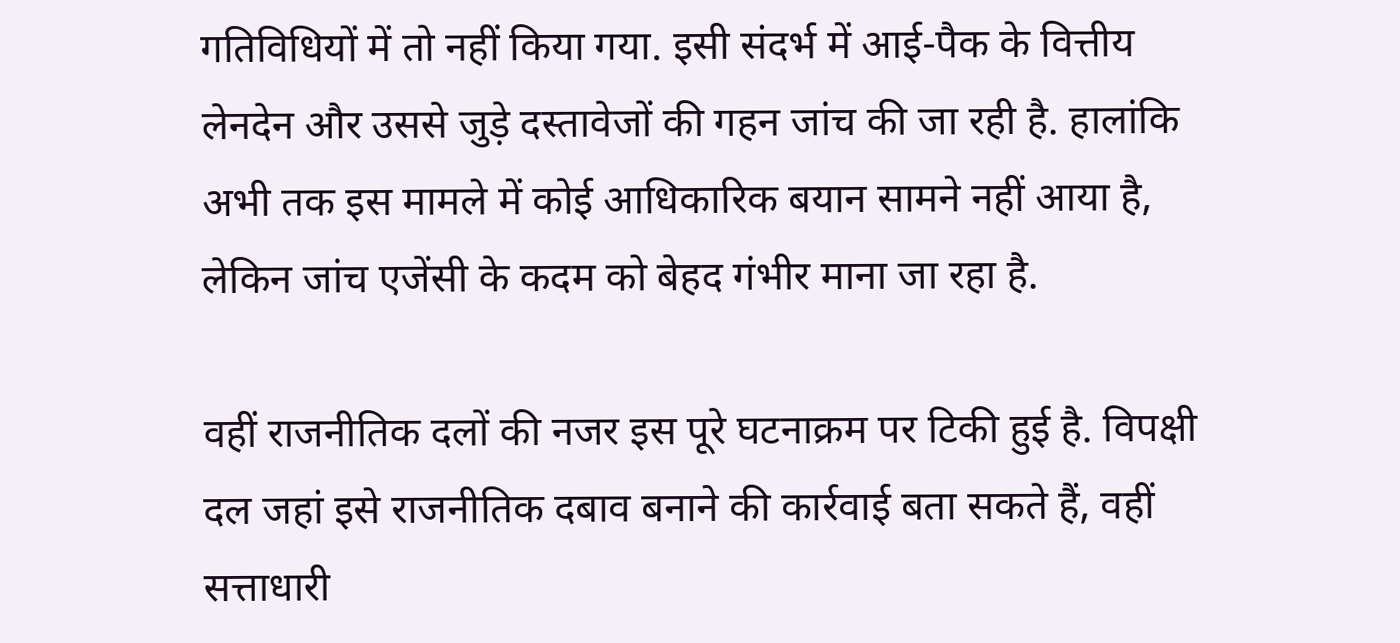गतिविधियों में तो नहीं किया गया. इसी संदर्भ में आई-पैक के वित्तीय लेनदेन और उससे जुड़े दस्तावेजों की गहन जांच की जा रही है. हालांकि अभी तक इस मामले में कोई आधिकारिक बयान सामने नहीं आया है, लेकिन जांच एजेंसी के कदम को बेहद गंभीर माना जा रहा है.

वहीं राजनीतिक दलों की नजर इस पूरे घटनाक्रम पर टिकी हुई है. विपक्षी दल जहां इसे राजनीतिक दबाव बनाने की कार्रवाई बता सकते हैं, वहीं सत्ताधारी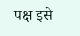पक्ष इसे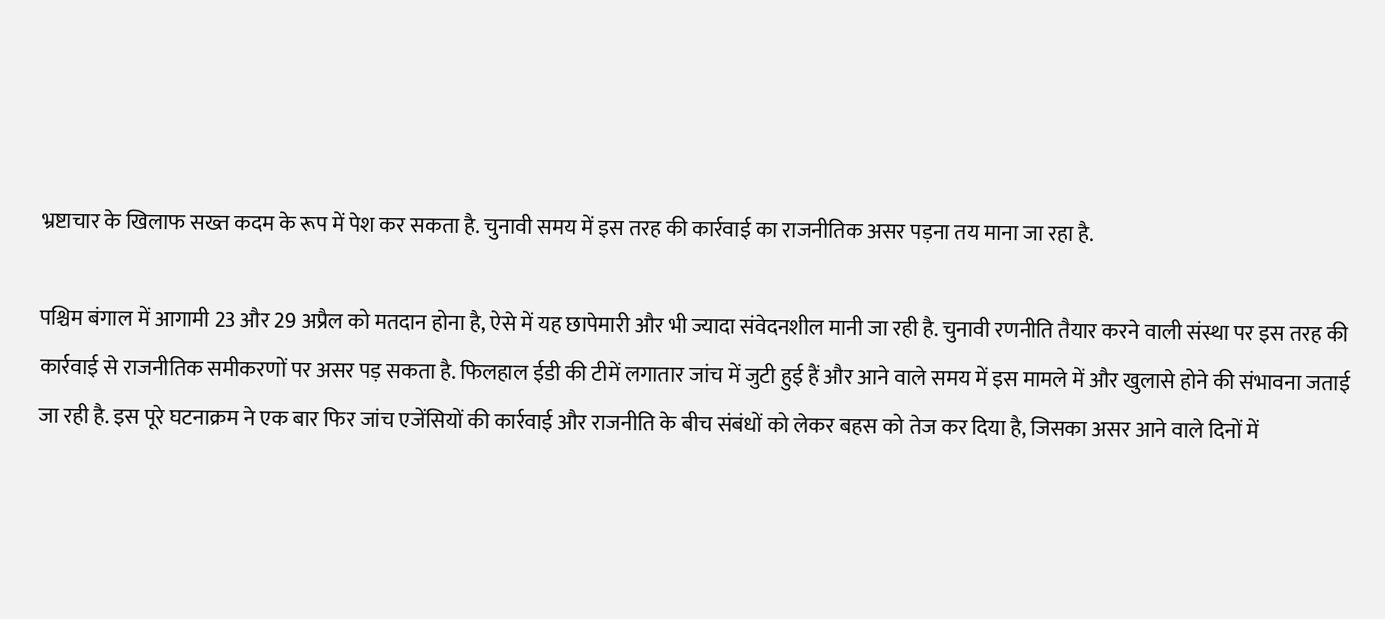भ्रष्टाचार के खिलाफ सख्त कदम के रूप में पेश कर सकता है. चुनावी समय में इस तरह की कार्रवाई का राजनीतिक असर पड़ना तय माना जा रहा है.

पश्चिम बंगाल में आगामी 23 और 29 अप्रैल को मतदान होना है, ऐसे में यह छापेमारी और भी ज्यादा संवेदनशील मानी जा रही है. चुनावी रणनीति तैयार करने वाली संस्था पर इस तरह की कार्रवाई से राजनीतिक समीकरणों पर असर पड़ सकता है. फिलहाल ईडी की टीमें लगातार जांच में जुटी हुई हैं और आने वाले समय में इस मामले में और खुलासे होने की संभावना जताई जा रही है. इस पूरे घटनाक्रम ने एक बार फिर जांच एजेंसियों की कार्रवाई और राजनीति के बीच संबंधों को लेकर बहस को तेज कर दिया है, जिसका असर आने वाले दिनों में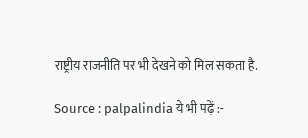राष्ट्रीय राजनीति पर भी देखने को मिल सकता है.

Source : palpalindia ये भी पढ़ें :-